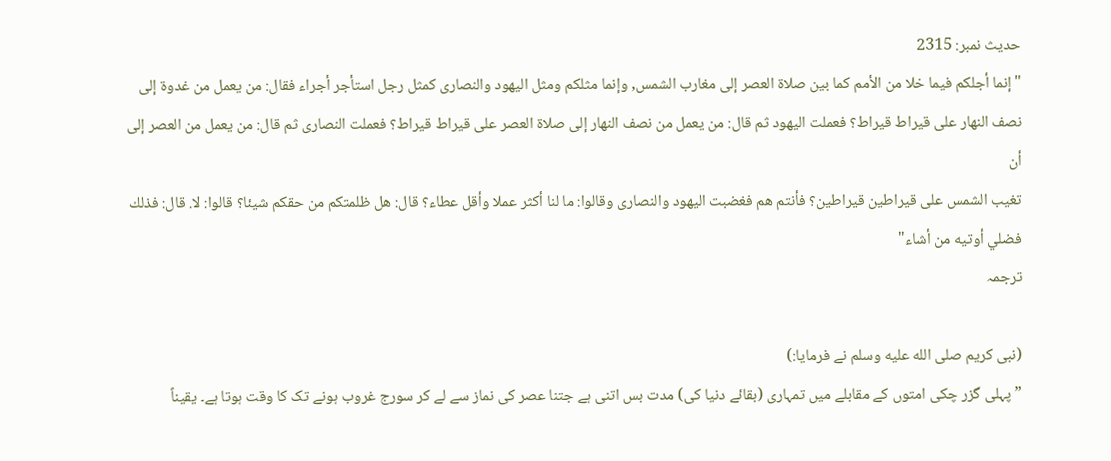حدیث نمبر: 2315
"إنما أجلكم فيما خلا من الأمم كما بين صلاة العصر إلى مغارب الشمس, وإنما مثلكم ومثل اليهود والنصارى كمثل رجل استأجر أجراء فقال: من يعمل من غدوة إلى نصف النهار على قيراط قيراط؟ فعملت اليهود ثم قال: من يعمل من نصف النهار إلى صلاة العصر على قيراط قيراط؟ فعملت النصارى ثم قال: من يعمل من العصر إلى أن
تغيب الشمس على قيراطين قيراطين؟ فأنتم هم فغضبت اليهود والنصارى وقالوا: ما لنا أكثر عملا وأقل عطاء؟ قال: هل ظلمتكم من حقكم شيئا؟ قالوا: لا. قال: فذلك فضلي أوتيه من أشاء"
ترجمہ

(نبی کریم صلى الله عليه وسلم نے فرمایا:)
”پہلی گزر چکی امتوں کے مقابلے میں تمہاری (بقائے دنیا کی) مدت بس اتنی ہے جتنا عصر کی نماز سے لے کر سورج غروب ہونے تک کا وقت ہوتا ہے۔ یقیناً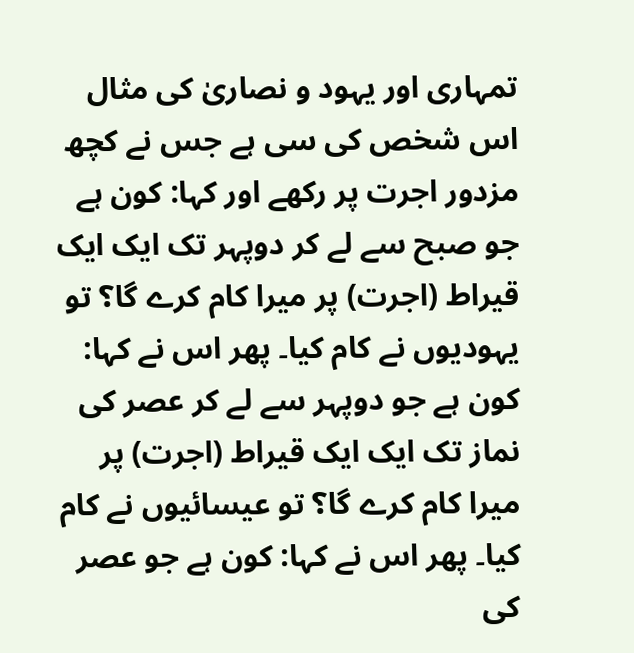تمہاری اور یہود و نصاریٰ کی مثال اس شخص کی سی ہے جس نے کچھ مزدور اجرت پر رکھے اور کہا: کون ہے جو صبح سے لے کر دوپہر تک ایک ایک قیراط (اجرت) پر میرا کام کرے گا؟ تو یہودیوں نے کام کیا۔ پھر اس نے کہا: کون ہے جو دوپہر سے لے کر عصر کی نماز تک ایک ایک قیراط (اجرت) پر میرا کام کرے گا؟ تو عیسائیوں نے کام کیا۔ پھر اس نے کہا: کون ہے جو عصر کی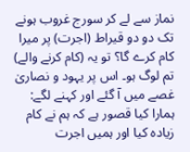نماز سے لے کر سورج غروب ہونے تک دو دو قیراط (اجرت) پر میرا کام کرے گا؟ تو یہ (کام کرنے والے) تم لوگ ہو۔ اس پر یہود و نصاریٰ غصے میں آ گئے اور کہنے لگے: ہمارا کیا قصور ہے کہ ہم نے کام زیادہ کیا اور ہمیں اجرت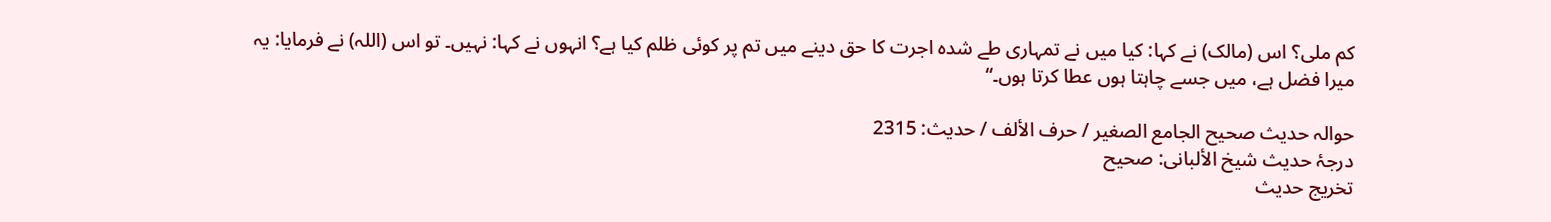کم ملی؟ اس (مالک) نے کہا: کیا میں نے تمہاری طے شدہ اجرت کا حق دینے میں تم پر کوئی ظلم کیا ہے؟ انہوں نے کہا: نہیں۔ تو اس (اللہ) نے فرمایا: یہ میرا فضل ہے، میں جسے چاہتا ہوں عطا کرتا ہوں۔“

حوالہ حدیث صحیح الجامع الصغیر / حرف الألف / حدیث: 2315
درجۂ حدیث شیخ الألبانی: صحيح
تخریج حدیث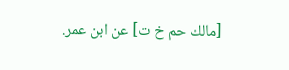[مالك حم خ ت] عن ابن عمر.